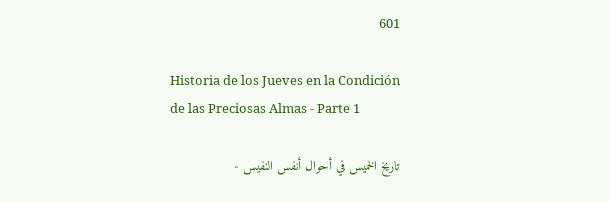601

Historia de los Jueves en la Condición de las Preciosas Almas - Parte 1

تاريخ الخميس في أحوال أنفس النفيس -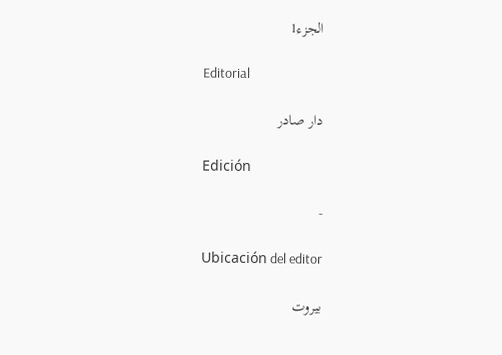الجزء1

Editorial

دار صادر

Edición

-

Ubicación del editor

بيروت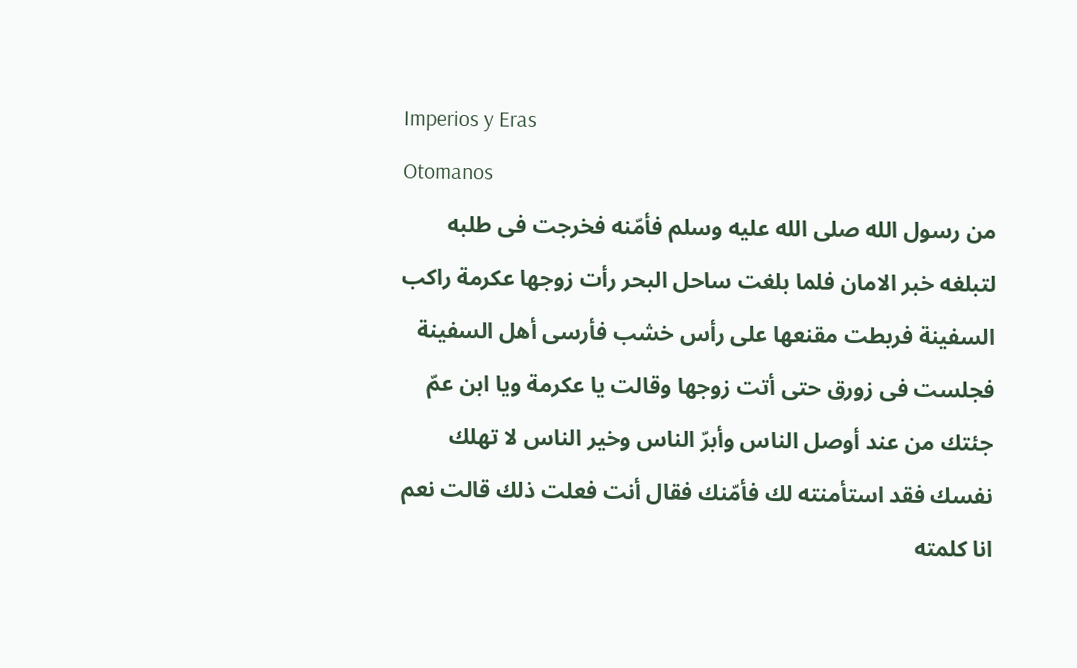Imperios y Eras
Otomanos
من رسول الله صلى الله عليه وسلم فأمّنه فخرجت فى طلبه لتبلغه خبر الامان فلما بلغت ساحل البحر رأت زوجها عكرمة راكب السفينة فربطت مقنعها على رأس خشب فأرسى أهل السفينة فجلست فى زورق حتى أتت زوجها وقالت يا عكرمة ويا ابن عمّ جئتك من عند أوصل الناس وأبرّ الناس وخير الناس لا تهلك نفسك فقد استأمنته لك فأمّنك فقال أنت فعلت ذلك قالت نعم انا كلمته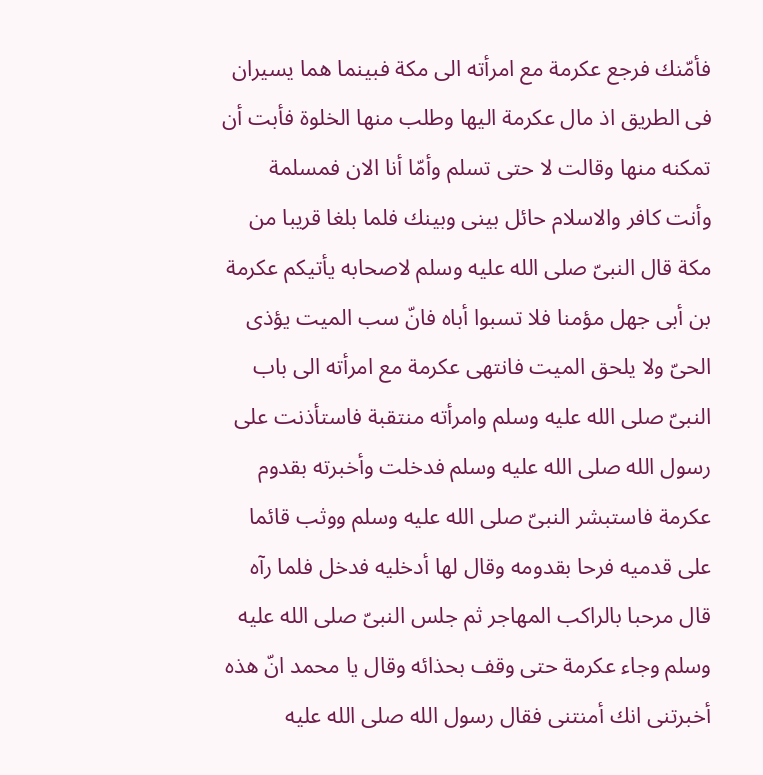فأمّنك فرجع عكرمة مع امرأته الى مكة فبينما هما يسيران فى الطريق اذ مال عكرمة اليها وطلب منها الخلوة فأبت أن تمكنه منها وقالت لا حتى تسلم وأمّا أنا الان فمسلمة وأنت كافر والاسلام حائل بينى وبينك فلما بلغا قريبا من مكة قال النبىّ صلى الله عليه وسلم لاصحابه يأتيكم عكرمة بن أبى جهل مؤمنا فلا تسبوا أباه فانّ سب الميت يؤذى الحىّ ولا يلحق الميت فانتهى عكرمة مع امرأته الى باب النبىّ صلى الله عليه وسلم وامرأته منتقبة فاستأذنت على رسول الله صلى الله عليه وسلم فدخلت وأخبرته بقدوم عكرمة فاستبشر النبىّ صلى الله عليه وسلم ووثب قائما على قدميه فرحا بقدومه وقال لها أدخليه فدخل فلما رآه قال مرحبا بالراكب المهاجر ثم جلس النبىّ صلى الله عليه وسلم وجاء عكرمة حتى وقف بحذائه وقال يا محمد انّ هذه أخبرتنى انك أمنتنى فقال رسول الله صلى الله عليه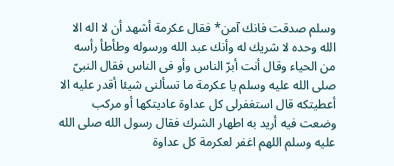وسلم صدقت فانك آمن* فقال عكرمة أشهد أن لا اله الا الله وحده لا شريك له وأنك عبد الله ورسوله وطأطأ رأسه من الحياء وقال أنت أبرّ الناس وأو فى الناس فقال النبىّ صلى الله عليه وسلم يا عكرمة ما تسألنى شيئا أقدر عليه الا أعطيتكه قال استغفرلى كل عداوة عاديتكها أو مركب وضعت فيه أريد به اطهار الشرك فقال رسول الله صلى الله عليه وسلم اللهم اغفر لعكرمة كل عداوة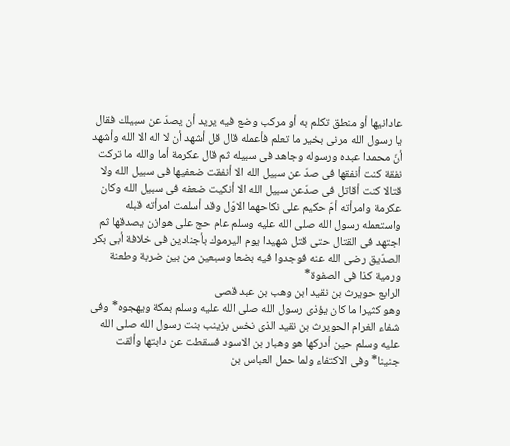عادانيها أو منطق تكلم به أو مركب وضع فيه يريد أن يصدّ عن سبيلك فقال يا رسول الله مرنى بخير ما تعلم فأعمله قال قل أشهد أن لا اله الا الله وأشهد أنّ محمدا عبده ورسوله وجاهد فى سبيله ثم قال عكرمة أما والله ما تركت نفقة كنت أنفقها فى صدّ عن سبيل الله الا أنفقت ضعفيها فى سبيل الله ولا قتالا كنت أقاتل فى صدّعن سبيل الله الا أنكيت ضعفه فى سبيل الله وكان عكرمة وامرأته أمّ حكيم على نكاحهما الاوّل وقد أسلمت امرأته قبله واستعمله رسول الله صلى الله عليه وسلم عام حج على هوازن يصدقها ثم اجتهد فى القتال حتى قتل شهيدا يوم اليرموك بأجنادين فى خلافة أبى بكر الصدّيق رضى الله عنه فوجدوا فيه بضعا وسبعين من بين ضربة وطعنة ورمية كذا فى الصفوة*
الرابع حويرث بن نقيد ابن وهب بن عبد قصى
وهو كثيرا ما كان يؤذى رسول الله صلى الله عليه وسلم بمكة ويهجوه* وفى شفاء الغرام الحويرث بن نقيد الذى نخس بزينب بنت رسول الله صلى الله عليه وسلم حين أدركها هو وهبار بن الاسود فسقطت عن دابتها وألقت جنينا* وفى الاكتفاء ولما حمل العباس بن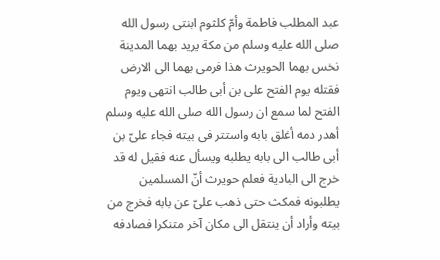عبد المطلب فاطمة وأمّ كلثوم ابنتى رسول الله صلى الله عليه وسلم من مكة يريد بهما المدينة نخس بهما الحويرث هذا فرمى بهما الى الارض فقتله يوم الفتح على بن أبى طالب انتهى ويوم الفتح لما سمع ان رسول الله صلى الله عليه وسلم أهدر دمه أغلق بابه واستتر فى بيته فجاء علىّ بن أبى طالب الى بابه يطلبه ويسأل عنه فقيل له قد خرج الى البادية فعلم حويرث أنّ المسلمين يطلبونه فمكث حتى ذهب علىّ عن بابه فخرج من بيته وأراد أن ينتقل الى مكان آخر متنكرا فصادفه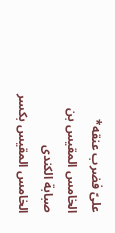علىّ فضرب عنقه*
الخامس المقيس بن صبابة الكندى
الخامس المقيس بكسر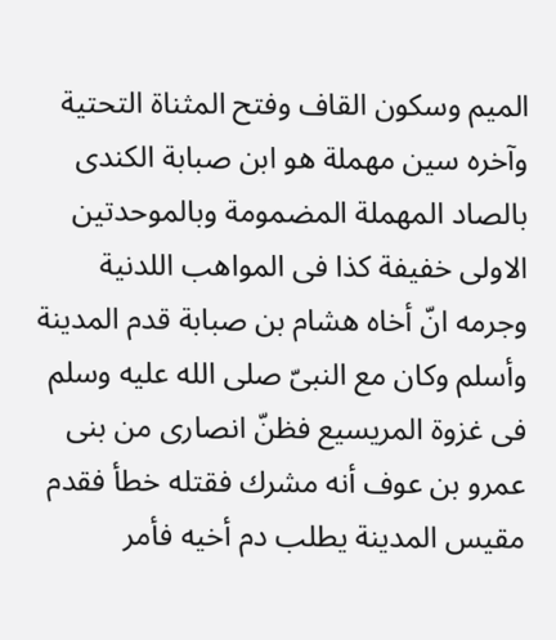الميم وسكون القاف وفتح المثناة التحتية وآخره سين مهملة هو ابن صبابة الكندى بالصاد المهملة المضمومة وبالموحدتين الاولى خفيفة كذا فى المواهب اللدنية وجرمه انّ أخاه هشام بن صبابة قدم المدينة وأسلم وكان مع النبىّ صلى الله عليه وسلم فى غزوة المريسيع فظنّ انصارى من بنى عمرو بن عوف أنه مشرك فقتله خطأ فقدم مقيس المدينة يطلب دم أخيه فأمر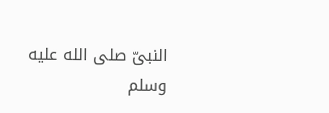النبىّ صلى الله عليه وسلم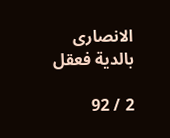الانصارى بالدية فعقل

2 / 92